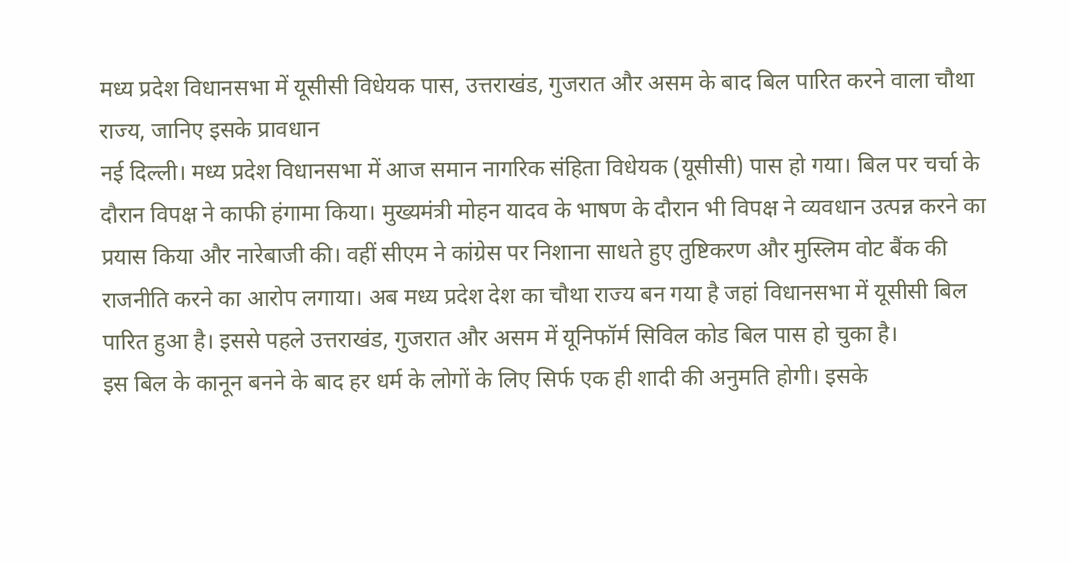मध्य प्रदेश विधानसभा में यूसीसी विधेयक पास, उत्तराखंड, गुजरात और असम के बाद बिल पारित करने वाला चौथा राज्य, जानिए इसके प्रावधान
नई दिल्ली। मध्य प्रदेश विधानसभा में आज समान नागरिक संहिता विधेयक (यूसीसी) पास हो गया। बिल पर चर्चा के दौरान विपक्ष ने काफी हंगामा किया। मुख्यमंत्री मोहन यादव के भाषण के दौरान भी विपक्ष ने व्यवधान उत्पन्न करने का प्रयास किया और नारेबाजी की। वहीं सीएम ने कांग्रेस पर निशाना साधते हुए तुष्टिकरण और मुस्लिम वोट बैंक की राजनीति करने का आरोप लगाया। अब मध्य प्रदेश देश का चौथा राज्य बन गया है जहां विधानसभा में यूसीसी बिल पारित हुआ है। इससे पहले उत्तराखंड, गुजरात और असम में यूनिफॉर्म सिविल कोड बिल पास हो चुका है।
इस बिल के कानून बनने के बाद हर धर्म के लोगों के लिए सिर्फ एक ही शादी की अनुमति होगी। इसके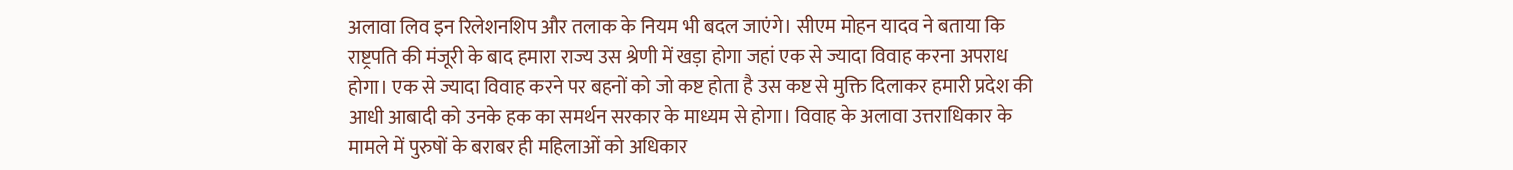अलावा लिव इन रिलेशनशिप और तलाक के नियम भी बदल जाएंगे। सीएम मोहन यादव ने बताया कि राष्ट्रपति की मंजूरी के बाद हमारा राज्य उस श्रेणी में खड़ा होगा जहां एक से ज्यादा विवाह करना अपराध होगा। एक से ज्यादा विवाह करने पर बहनों को जो कष्ट होता है उस कष्ट से मुक्ति दिलाकर हमारी प्रदेश की आधी आबादी को उनके हक का समर्थन सरकार के माध्यम से होगा। विवाह के अलावा उत्तराधिकार के मामले में पुरुषों के बराबर ही महिलाओं को अधिकार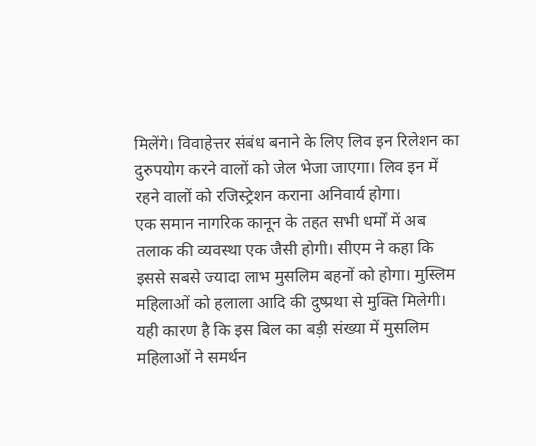मिलेंगे। विवाहेत्तर संबंध बनाने के लिए लिव इन रिलेशन का दुरुपयोग करने वालों को जेल भेजा जाएगा। लिव इन में रहने वालों को रजिस्ट्रेशन कराना अनिवार्य होगा।
एक समान नागरिक कानून के तहत सभी धर्मों में अब तलाक की व्यवस्था एक जैसी होगी। सीएम ने कहा कि इससे सबसे ज्यादा लाभ मुसलिम बहनों को होगा। मुस्लिम महिलाओं को हलाला आदि की दुष्प्रथा से मुक्ति मिलेगी। यही कारण है कि इस बिल का बड़ी संख्या में मुसलिम महिलाओं ने समर्थन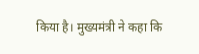किया है। मुख्यमंत्री ने कहा कि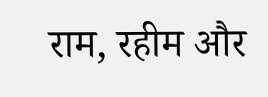राम, रहीम और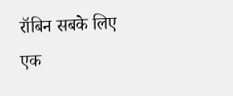रॉबिन सबके लिए एक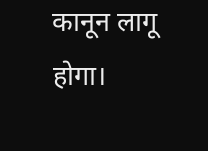कानून लागू होगा।